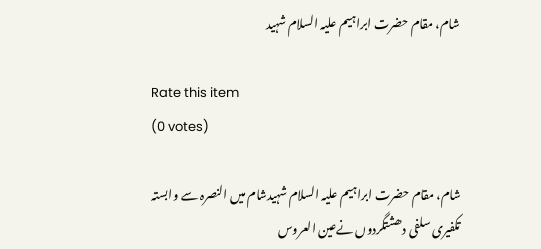شام، مقام حضرت ابراہیم علیہ السلام شہید

Rate this item
(0 votes)

شام، مقام حضرت ابراہیم علیہ السلام شہیدشام میں النصرہ سے وابستہ تکفیری سلفی دھشتگردوں نےعین العروس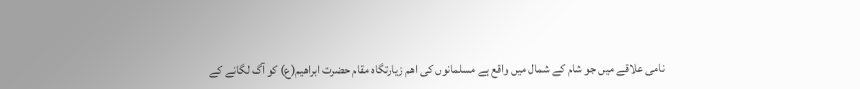نامی علاقے میں جو شام کے شمال میں واقع ہے مسلمانوں کی اھم زیارتگاہ مقام حضرت ابراھیم(ع) کو آگ لگانے کے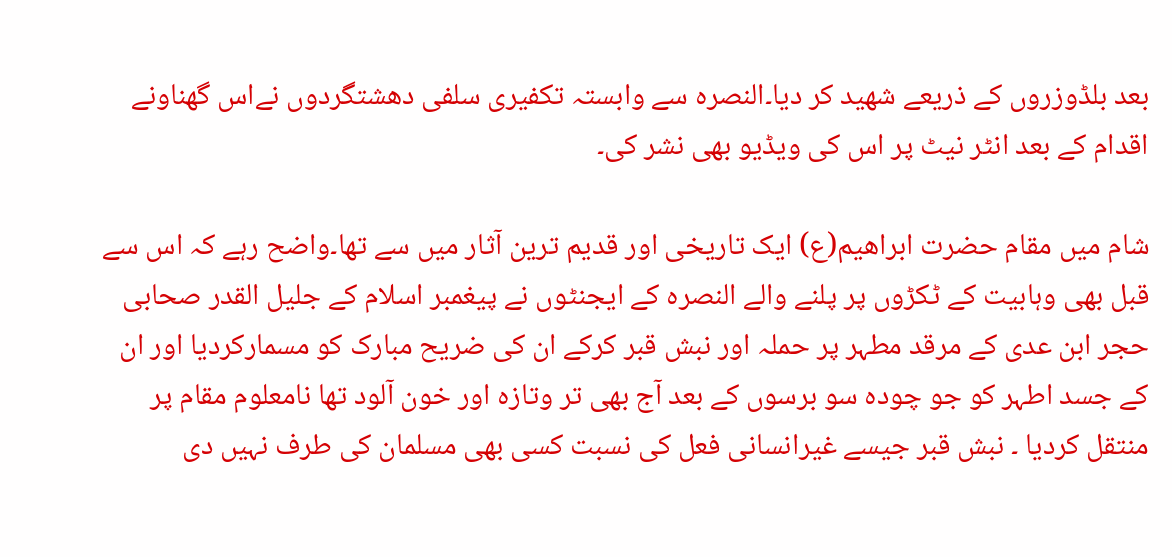بعد بلڈوزروں کے ذریعے شھید کر دیا۔النصرہ سے وابستہ تکفیری سلفی دھشتگردوں نےاس گھناونے اقدام کے بعد انٹر نیٹ پر اس کی ویڈیو بھی نشر کی۔

شام میں مقام حضرت ابراھیم(ع) ایک تاریخی اور قدیم ترین آثار میں سے تھا۔واضح رہے کہ اس سے قبل بھی وہابیت کے ٹکڑوں پر پلنے والے النصرہ کے ایجنٹوں نے پیغمبر اسلام کے جلیل القدر صحابی حجر ابن عدی کے مرقد مطہر پر حملہ اور نبش قبر کرکے ان کی ضریح مبارک کو مسمارکردیا اور ان کے جسد اطہر کو جو چودہ سو برسوں کے بعد آج بھی تر وتازہ اور خون آلود تھا نامعلوم مقام پر منتقل کردیا ۔ نبش قبر جیسے غیرانسانی فعل کی نسبت کسی بھی مسلمان کی طرف نہیں دی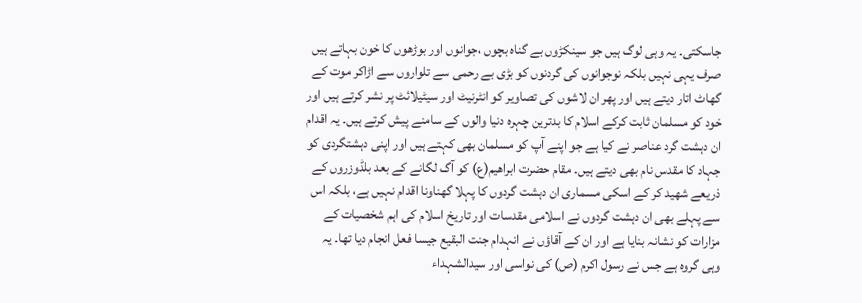جاسکتی۔ یہ وہی لوگ ہیں جو سینکڑوں بے گناہ بچوں ،جوانوں اور بوڑھوں کا خون بہاتے ہیں صرف یہی نہیں بلکہ نوجوانوں کی گردنوں کو بڑی بے رحمی سے تلواروں سے اڑاکر موت کے گھاٹ اتار دیتے ہیں اور پھر ان لاشوں کی تصاویر کو انٹرنیٹ اور سیٹیلائٹ پر نشر کرتے ہیں اور خود کو مسلمان ثابت کرکے اسلام کا بدترین چہرہ دنیا والوں کے سامنے پیش کرتے ہیں۔ یہ اقدام ان دہشت گرد عناصر نے کیا ہے جو اپنے آپ کو مسلمان بھی کہتے ہیں اور اپنی دہشتگردی کو جہاد کا مقدس نام بھی دیتے ہیں۔ مقام حضرت ابراھیم(ع) کو آگ لگانے کے بعد بلڈوزروں کے ذریعے شھید کر کے اسکی مسماری ان دہشت گردوں کا پہلا گھناونا اقدام نہیں ہے، بلکہ اس سے پہلے بھی ان دہشت گردوں نے اسلامی مقدسات اور تاریخ اسلام کی اہم شخصیات کے مزارات کو نشانہ بنایا ہے اور ان کے آقاؤں نے انہدام جنت البقیع جیسا فعل انجام دیا تھا۔ یہ وہی گروہ ہے جس نے رسول اکرم (ص) کی نواسی اور سیدالشہداء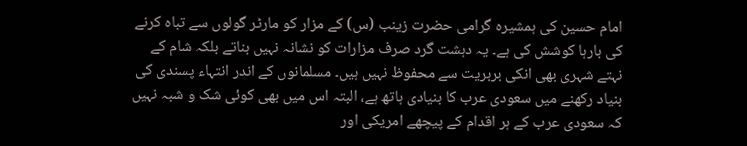امام حسین کی ہمشیرہ گرامی حضرت زينب (س) کے مزار کو مارٹر گولوں سے تباہ کرنے کی بارہا کوشش کی ہے۔ یہ دہشت گرد صرف مزارات کو نشانہ نہیں بناتے بلکہ شام کے نہتے شہری بھی انکی بربریت سے محفوظ نہیں ہیں۔ مسلمانوں کے اندر انتہاء پسندی کی بنیاد رکھنے میں سعودی عرب کا بنیادی ہاتھ ہے، البتہ اس میں بھی کوئی شک و شبہ نہیں کہ سعودی عرب کے ہر اقدام کے پیچھے امریکی اور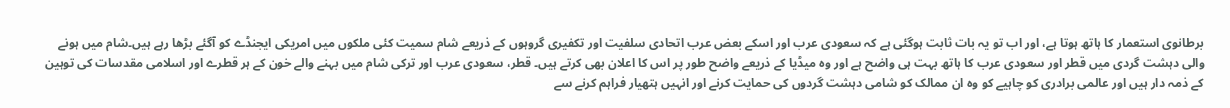برطانوی استعمار کا ہاتھ ہوتا ہے، اور اب تو یہ بات ثابت ہوگئی ہے کہ سعودی عرب اور اسکے بعض عرب اتحادی سلفیت اور تکفیری گروہوں کے ذریعے شام سمیت کئی ملکوں میں امریکی ایجنڈے کو آگئے بڑھا رہے ہیں۔شام میں ہونے والی دہشت گردی میں قطر اور سعودی عرب کا ہاتھ بہت ہی واضح ہے اور وہ میڈیا کے ذریعے واضح طور پر اس کا اعلان بھی کرتے ہیں۔ قطر، سعودی عرب اور ترکی شام میں بہنے والے خون کے ہر قطرے اور اسلامی مقدسات کی توہین کے ذمہ دار ہیں اور عالمی برادری کو چاہیے کو وہ ان ممالک کو شامی دہشت گردوں کی حمایت کرنے اور انہیں ہتھیار فراہم کرنے سے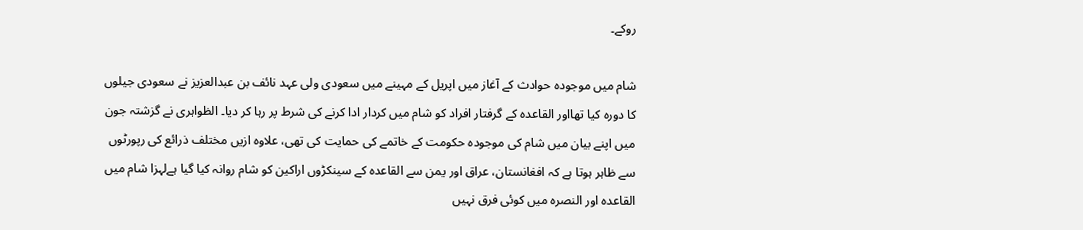روکے۔

شام میں موجودہ حوادث کے آغاز میں اپریل کے مہینے میں سعودی ولی عہد نائف بن عبدالعزیز نے سعودی جیلوں کا دورہ کیا تھااور القاعدہ کے گرفتار افراد کو شام میں کردار ادا کرنے کی شرط پر رہا کر دیا۔ الظواہری نے گزشتہ جون میں اپنے بیان میں شام کی موجودہ حکومت کے خاتمے کی حمایت کی تھی، علاوہ ازیں مختلف ذرائع کی رپورٹوں سے ظاہر ہوتا ہے کہ افغانستان، عراق اور یمن سے القاعدہ کے سینکڑوں اراکین کو شام روانہ کیا گیا ہےلہزا شام میں القاعدہ اور النصرہ میں کوئی فرق نہیں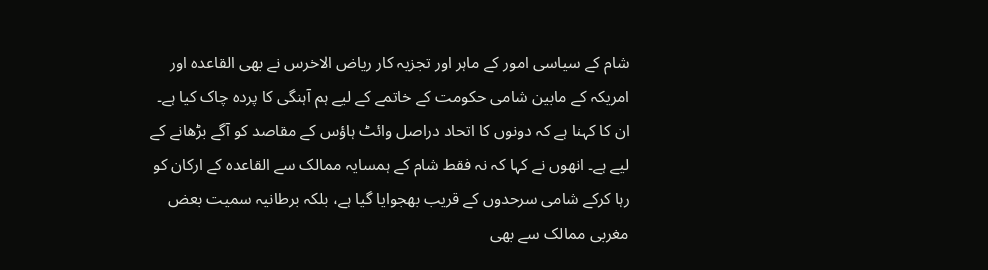شام کے سیاسی امور کے ماہر اور تجزیہ کار ریاض الاخرس نے بھی القاعدہ اور امریکہ کے مابین شامی حکومت کے خاتمے کے لیے ہم آہنگی کا پردہ چاک کیا ہے۔ ان کا کہنا ہے کہ دونوں کا اتحاد دراصل وائٹ ہاؤس کے مقاصد کو آگے بڑھانے کے لیے ہے۔ انھوں نے کہا کہ نہ فقط شام کے ہمسایہ ممالک سے القاعدہ کے ارکان کو رہا کرکے شامی سرحدوں کے قریب بھجوایا گیا ہے، بلکہ برطانیہ سمیت بعض مغربی ممالک سے بھی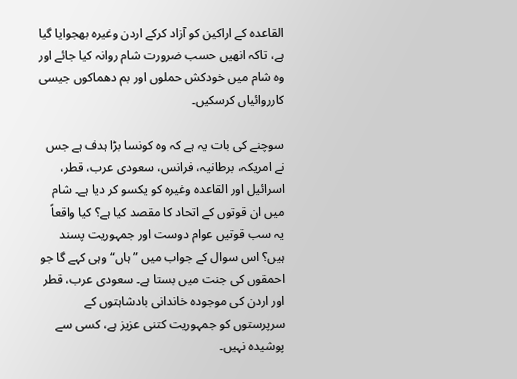القاعدہ کے اراکین کو آزاد کرکے اردن وغیرہ بھجوایا گیا ہے، تاکہ انھیں حسب ضرورت شام روانہ کیا جائے اور وہ شام میں خودکش حملوں اور بم دھماکوں جیسی کارروائیاں کرسکیں۔

سوچنے کی بات یہ ہے کہ وہ کونسا بڑا ہدف ہے جس نے امریکہ، برطانیہ، فرانس، سعودی عرب، قطر، اسرائیل اور القاعدہ وغیرہ کو یکسو کر دیا ہے۔ شام میں ان قوتوں کے اتحاد کا مقصد کیا ہے؟ کیا واقعاً یہ سب قوتیں عوام دوست اور جمہوریت پسند ہیں؟ اس سوال کے جواب میں ”ہاں“ وہی کہے گا جو احمقوں کی جنت میں بستا ہے۔ سعودی عرب، قطر اور اردن کی موجودہ خاندانی بادشاہتوں کے سرپرستوں کو جمہوریت کتنی عزیز ہے، کسی سے پوشیدہ نہیں۔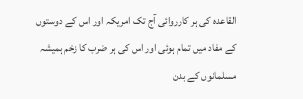القاعدہ کی ہر کارروائی آج تک امریکہ اور اس کے دوستوں کے مفاد میں تمام ہوئی اور اس کی ہر ضرب کا زخم ہمیشہ مسلمانوں کے بدن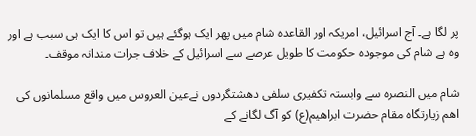پر لگا ہے۔ آج اسرائیل، امریکہ اور القاعدہ شام میں پھر ایک ہوگئے ہیں تو اس کا ایک ہی سبب ہے اور وہ ہے شام کی موجودہ حکومت کا طویل عرصے سے اسرائیل کے خلاف جرات مندانہ موقف۔

شام میں النصرہ سے وابستہ تکفیری سلفی دھشتگردوں نےعین العروس میں واقع مسلمانوں کی اھم زیارتگاہ مقام حضرت ابراھیم(ع) کو آگ لگانے کے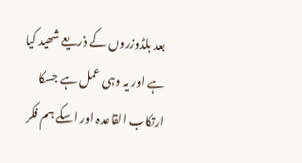بعد بلڈوزروں کے ذریعے شھید کیا ہے اور یہ وہی عمل ہے جسکا ارتکاب القاعدہ اور اسکے ہم فکر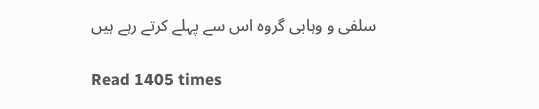سلفی و وہابی گروہ اس سے پہلے کرتے رہے ہیں

Read 1405 times